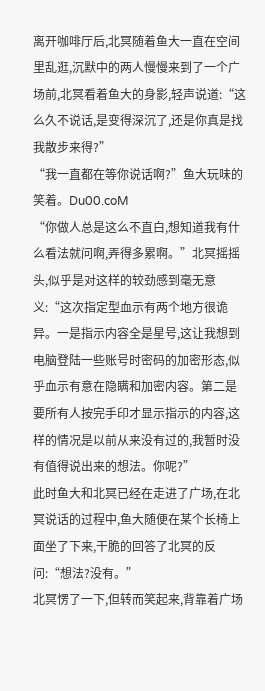离开咖啡厅后,北冥随着鱼大一直在空间里乱逛,沉默中的两人慢慢来到了一个广场前,北冥看着鱼大的身影,轻声说道:“这么久不说话,是变得深沉了,还是你真是找我散步来得?”
“我一直都在等你说话啊?”鱼大玩味的笑着。Du00.coM
“你做人总是这么不直白,想知道我有什么看法就问啊,弄得多累啊。”北冥摇摇头,似乎是对这样的较劲感到毫无意义:“这次指定型血示有两个地方很诡异。一是指示内容全是星号,这让我想到电脑登陆一些账号时密码的加密形态,似乎血示有意在隐瞒和加密内容。第二是要所有人按完手印才显示指示的内容,这样的情况是以前从来没有过的,我暂时没有值得说出来的想法。你呢?”
此时鱼大和北冥已经在走进了广场,在北冥说话的过程中,鱼大随便在某个长椅上面坐了下来,干脆的回答了北冥的反问:“想法?没有。”
北冥愣了一下,但转而笑起来,背靠着广场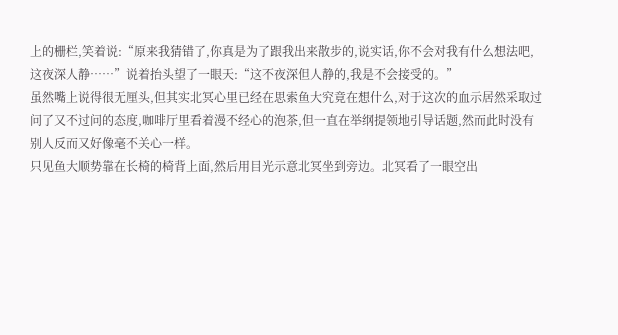上的栅栏,笑着说:“原来我猜错了,你真是为了跟我出来散步的,说实话,你不会对我有什么想法吧,这夜深人静……”说着抬头望了一眼天:“这不夜深但人静的,我是不会接受的。”
虽然嘴上说得很无厘头,但其实北冥心里已经在思索鱼大究竟在想什么,对于这次的血示居然采取过问了又不过问的态度,咖啡厅里看着漫不经心的泡茶,但一直在举纲提领地引导话题,然而此时没有别人反而又好像毫不关心一样。
只见鱼大顺势靠在长椅的椅背上面,然后用目光示意北冥坐到旁边。北冥看了一眼空出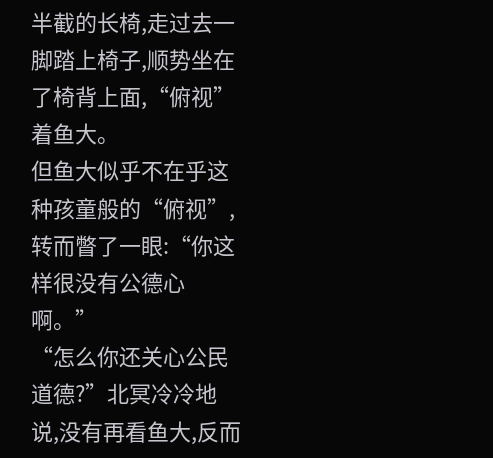半截的长椅,走过去一脚踏上椅子,顺势坐在了椅背上面,“俯视”着鱼大。
但鱼大似乎不在乎这种孩童般的“俯视”,转而瞥了一眼:“你这样很没有公德心啊。”
“怎么你还关心公民道德?”北冥冷冷地说,没有再看鱼大,反而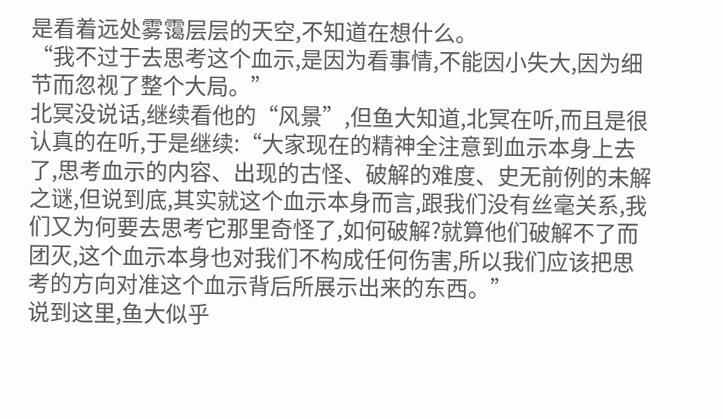是看着远处雾霭层层的天空,不知道在想什么。
“我不过于去思考这个血示,是因为看事情,不能因小失大,因为细节而忽视了整个大局。”
北冥没说话,继续看他的“风景”,但鱼大知道,北冥在听,而且是很认真的在听,于是继续:“大家现在的精神全注意到血示本身上去了,思考血示的内容、出现的古怪、破解的难度、史无前例的未解之谜,但说到底,其实就这个血示本身而言,跟我们没有丝毫关系,我们又为何要去思考它那里奇怪了,如何破解?就算他们破解不了而团灭,这个血示本身也对我们不构成任何伤害,所以我们应该把思考的方向对准这个血示背后所展示出来的东西。”
说到这里,鱼大似乎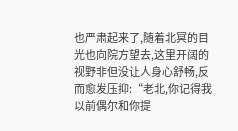也严肃起来了,随着北冥的目光也向院方望去,这里开阔的视野非但没让人身心舒畅,反而愈发压抑:“老北,你记得我以前偶尔和你提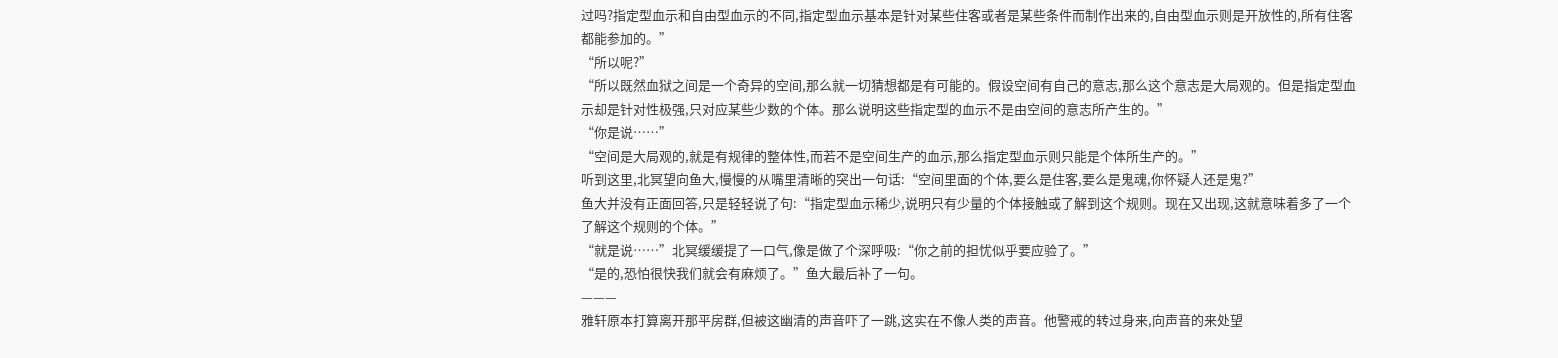过吗?指定型血示和自由型血示的不同,指定型血示基本是针对某些住客或者是某些条件而制作出来的,自由型血示则是开放性的,所有住客都能参加的。”
“所以呢?”
“所以既然血狱之间是一个奇异的空间,那么就一切猜想都是有可能的。假设空间有自己的意志,那么这个意志是大局观的。但是指定型血示却是针对性极强,只对应某些少数的个体。那么说明这些指定型的血示不是由空间的意志所产生的。”
“你是说……”
“空间是大局观的,就是有规律的整体性,而若不是空间生产的血示,那么指定型血示则只能是个体所生产的。”
听到这里,北冥望向鱼大,慢慢的从嘴里清晰的突出一句话:“空间里面的个体,要么是住客,要么是鬼魂,你怀疑人还是鬼?”
鱼大并没有正面回答,只是轻轻说了句:“指定型血示稀少,说明只有少量的个体接触或了解到这个规则。现在又出现,这就意味着多了一个了解这个规则的个体。”
“就是说……”北冥缓缓提了一口气,像是做了个深呼吸:“你之前的担忧似乎要应验了。”
“是的,恐怕很快我们就会有麻烦了。”鱼大最后补了一句。
———
雅轩原本打算离开那平房群,但被这幽清的声音吓了一跳,这实在不像人类的声音。他警戒的转过身来,向声音的来处望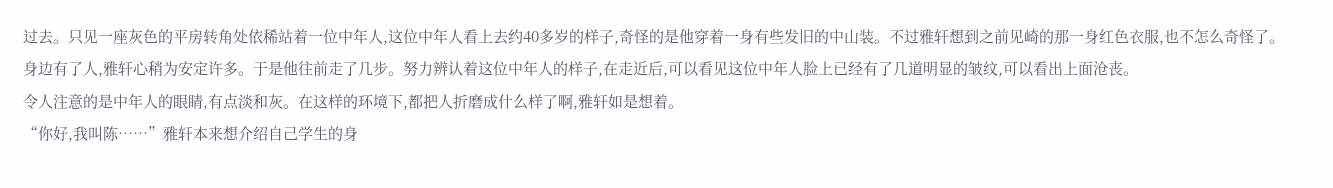过去。只见一座灰色的平房转角处依稀站着一位中年人,这位中年人看上去约40多岁的样子,奇怪的是他穿着一身有些发旧的中山装。不过雅轩想到之前见崎的那一身红色衣服,也不怎么奇怪了。
身边有了人,雅轩心稍为安定许多。于是他往前走了几步。努力辨认着这位中年人的样子,在走近后,可以看见这位中年人脸上已经有了几道明显的皱纹,可以看出上面沧丧。
令人注意的是中年人的眼睛,有点淡和灰。在这样的环境下,都把人折磨成什么样了啊,雅轩如是想着。
“你好,我叫陈……”雅轩本来想介绍自己学生的身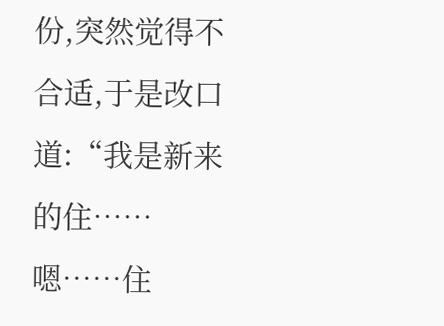份,突然觉得不合适,于是改口道:“我是新来的住……嗯……住